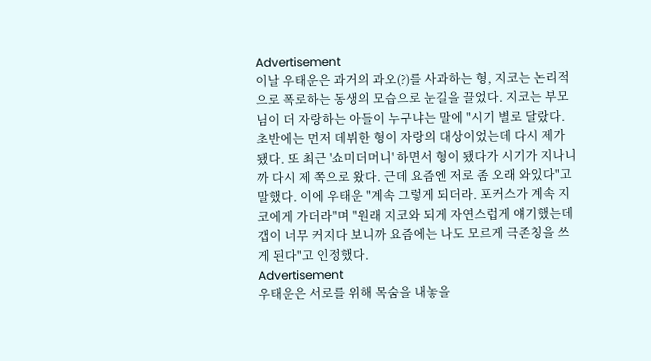Advertisement
이날 우태운은 과거의 과오(?)를 사과하는 형, 지코는 논리적으로 폭로하는 동생의 모습으로 눈길을 끌었다. 지코는 부모님이 더 자랑하는 아들이 누구냐는 말에 "시기 별로 달랐다. 초반에는 먼저 데뷔한 형이 자랑의 대상이었는데 다시 제가 됐다. 또 최근 '쇼미더머니' 하면서 형이 됐다가 시기가 지나니까 다시 제 쪽으로 왔다. 근데 요즘엔 저로 좀 오래 와있다"고 말했다. 이에 우태운 "계속 그렇게 되더라. 포커스가 계속 지코에게 가더라"며 "원래 지코와 되게 자연스럽게 얘기했는데 갭이 너무 커지다 보니까 요즘에는 나도 모르게 극존칭을 쓰게 된다"고 인정했다.
Advertisement
우태운은 서로를 위해 목숨을 내놓을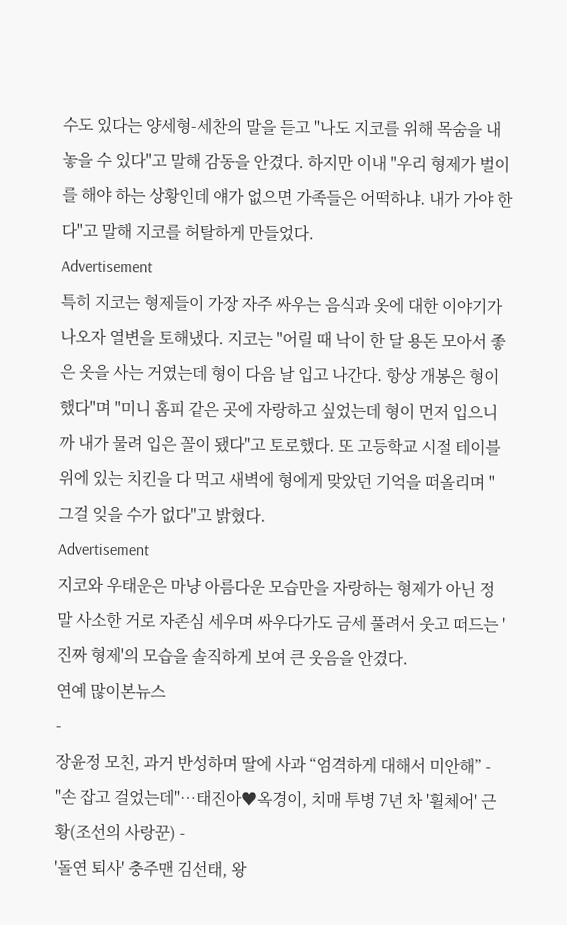수도 있다는 양세형-세찬의 말을 듣고 "나도 지코를 위해 목숨을 내놓을 수 있다"고 말해 감동을 안겼다. 하지만 이내 "우리 형제가 벌이를 해야 하는 상황인데 얘가 없으면 가족들은 어떡하냐. 내가 가야 한다"고 말해 지코를 허탈하게 만들었다.
Advertisement
특히 지코는 형제들이 가장 자주 싸우는 음식과 옷에 대한 이야기가 나오자 열변을 토해냈다. 지코는 "어릴 때 낙이 한 달 용돈 모아서 좋은 옷을 사는 거였는데 형이 다음 날 입고 나간다. 항상 개봉은 형이 했다"며 "미니 홈피 같은 곳에 자랑하고 싶었는데 형이 먼저 입으니까 내가 물려 입은 꼴이 됐다"고 토로했다. 또 고등학교 시절 테이블 위에 있는 치킨을 다 먹고 새벽에 형에게 맞았던 기억을 떠올리며 "그걸 잊을 수가 없다"고 밝혔다.
Advertisement
지코와 우태운은 마냥 아름다운 모습만을 자랑하는 형제가 아닌 정말 사소한 거로 자존심 세우며 싸우다가도 금세 풀려서 웃고 떠드는 '진짜 형제'의 모습을 솔직하게 보여 큰 웃음을 안겼다.
연예 많이본뉴스
-
장윤정 모친, 과거 반성하며 딸에 사과 “엄격하게 대해서 미안해” -
"손 잡고 걸었는데"…태진아♥옥경이, 치매 투병 7년 차 '휠체어' 근황(조선의 사랑꾼) -
'돌연 퇴사' 충주맨 김선태, 왕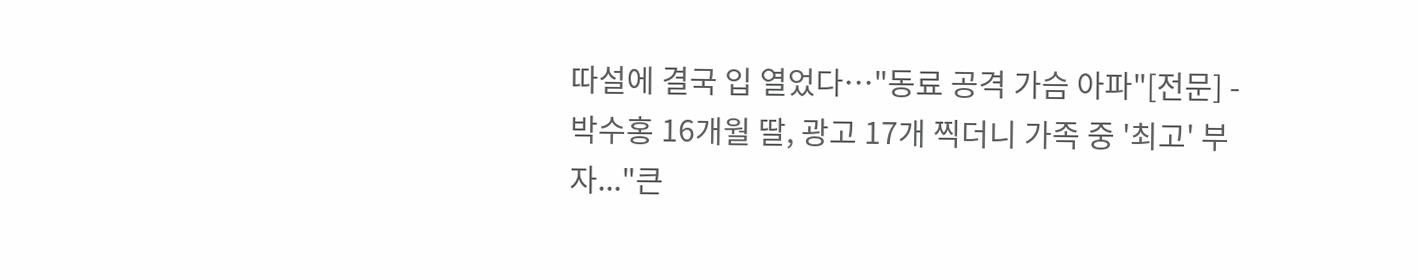따설에 결국 입 열었다…"동료 공격 가슴 아파"[전문] -
박수홍 16개월 딸, 광고 17개 찍더니 가족 중 '최고' 부자..."큰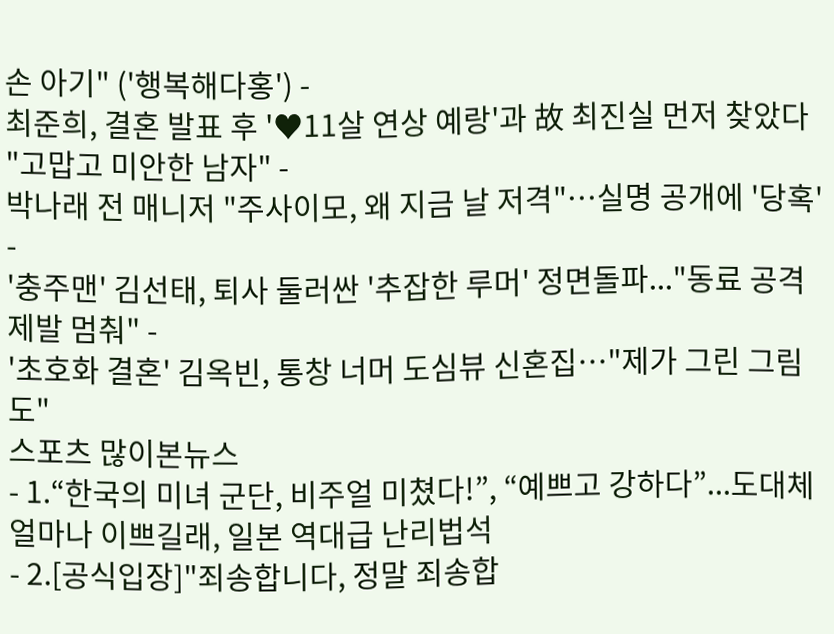손 아기" ('행복해다홍') -
최준희, 결혼 발표 후 '♥11살 연상 예랑'과 故 최진실 먼저 찾았다 "고맙고 미안한 남자" -
박나래 전 매니저 "주사이모, 왜 지금 날 저격"…실명 공개에 '당혹' -
'충주맨' 김선태, 퇴사 둘러싼 '추잡한 루머' 정면돌파..."동료 공격 제발 멈춰" -
'초호화 결혼' 김옥빈, 통창 너머 도심뷰 신혼집…"제가 그린 그림도"
스포츠 많이본뉴스
- 1.“한국의 미녀 군단, 비주얼 미쳤다!”, “예쁘고 강하다”...도대체 얼마나 이쁘길래, 일본 역대급 난리법석
- 2.[공식입장]"죄송합니다, 정말 죄송합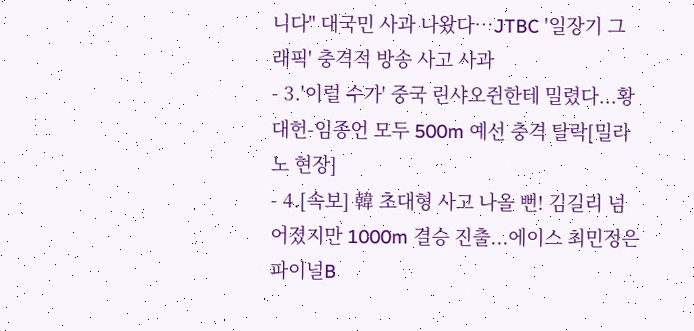니다" 대국민 사과 나왔다…JTBC '일장기 그래픽' 충격적 방송 사고 사과
- 3.'이럴 수가' 중국 린샤오쥔한테 밀렸다...황대헌-임종언 모두 500m 예선 충격 탈락[밀라노 현장]
- 4.[속보] 韓 초대형 사고 나올 뻔! 김길리 넘어졌지만 1000m 결승 진출...에이스 최민정은 파이널B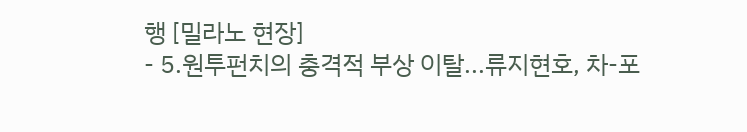행 [밀라노 현장]
- 5.원투펀치의 충격적 부상 이탈...류지현호, 차-포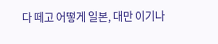다 떼고 어떻게 일본, 대만 이기나